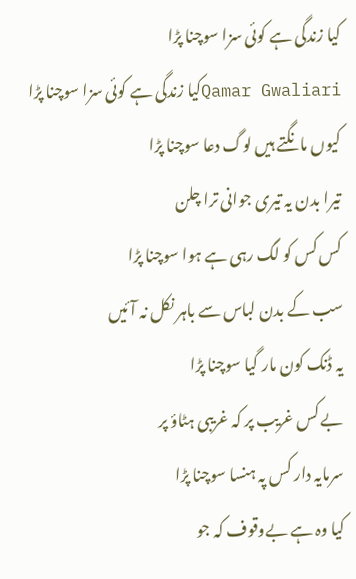کیا زندگی ہے کوئی سزا سوچنا پڑا
Qamar Gwaliariکیا زندگی ہے کوئی سزا سوچنا پڑا
کیوں مانگتے ہیں لوگ دعا سوچنا پڑا
تیرا بدن یہ تیری جوانی ترا چلن
کس کس کو لگ رہی ہے ہوا سوچنا پڑا
سب کے بدن لباس سے باہر نکل نہ آئیں
یہ ڈنک کون مار گیا سوچنا پڑا
بے کس غریب پر کہ غریبی ہٹاؤ پر
سرمایہ دار کس پہ ہنسا سوچنا پڑا
کیا وہ ہے بےوقوف کہ جو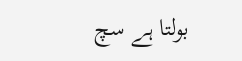بولتا ہے سچ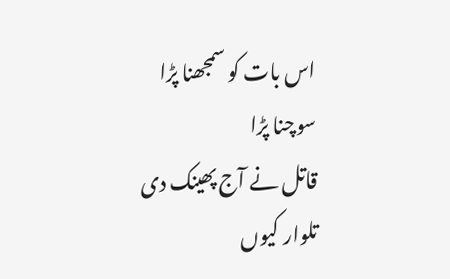اس بات کو سمجھنا پڑا سوچنا پڑا
قاتل نے آج پھینک دی تلوار کیوں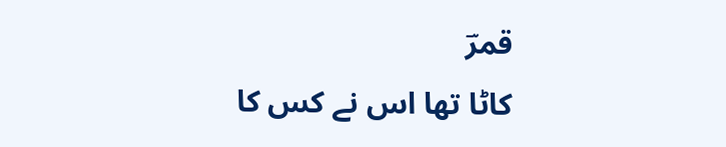قمرؔ
کاٹا تھا اس نے کس کا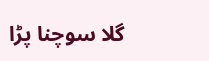گلا سوچنا پڑا